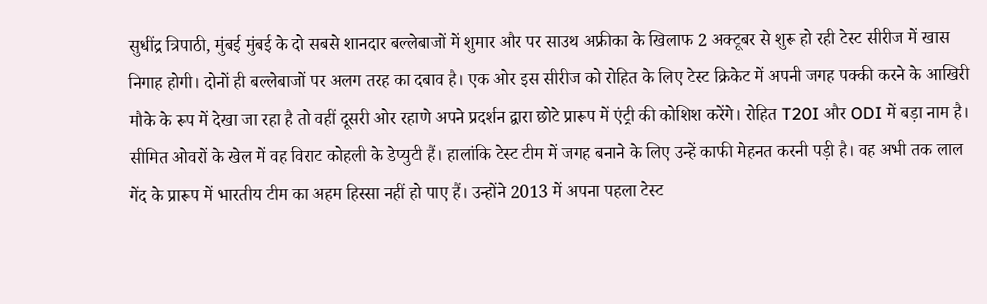सुधींद्र त्रिपाठी, मुंबई मुंबई के दो सबसे शानदार बल्लेबाजों में शुमार और पर साउथ अफ्रीका के खिलाफ 2 अक्टूबर से शुरू हो रही टेस्ट सीरीज में खास निगाह होगी। दोनों ही बल्लेबाजों पर अलग तरह का दबाव है। एक ओर इस सीरीज को रोहित के लिए टेस्ट क्रिकेट में अपनी जगह पक्की करने के आखिरी मौके के रूप में देखा जा रहा है तो वहीं दूसरी ओर रहाणे अपने प्रदर्शन द्वारा छोटे प्रारूप में एंट्री की कोशिश करेंगे। रोहित T20I और ODI में बड़ा नाम है। सीमित ओवरों के खेल में वह विराट कोहली के डेप्युटी हैं। हालांकि टेस्ट टीम में जगह बनाने के लिए उन्हें काफी मेहनत करनी पड़ी है। वह अभी तक लाल गेंद के प्रारूप में भारतीय टीम का अहम हिस्सा नहीं हो पाए हैं। उन्होंने 2013 में अपना पहला टेस्ट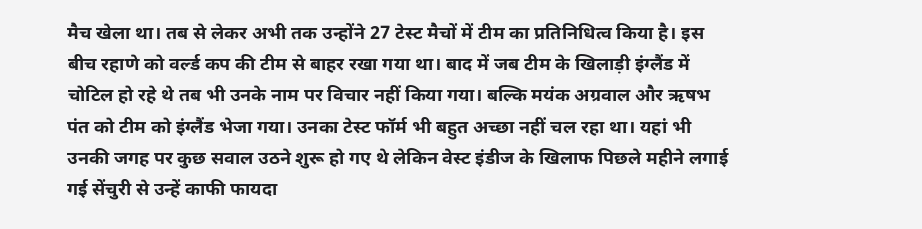मैच खेला था। तब से लेकर अभी तक उन्होंने 27 टेस्ट मैचों में टीम का प्रतिनिधित्व किया है। इस बीच रहाणे को वर्ल्ड कप की टीम से बाहर रखा गया था। बाद में जब टीम के खिलाड़ी इंग्लैंड में चोटिल हो रहे थे तब भी उनके नाम पर विचार नहीं किया गया। बल्कि मयंक अग्रवाल और ऋषभ पंत को टीम को इंग्लैंड भेजा गया। उनका टेस्ट फॉर्म भी बहुत अच्छा नहीं चल रहा था। यहां भी उनकी जगह पर कुछ सवाल उठने शुरू हो गए थे लेकिन वेस्ट इंडीज के खिलाफ पिछले महीने लगाई गई सेंचुरी से उन्हें काफी फायदा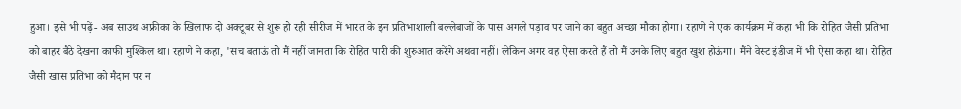हुआ। इसे भी पढ़ें- अब साउथ अफ्रीका के खिलाफ दो अक्टूबर से शुरू हो रही सीरीज में भारत के इन प्रतिभाशाली बल्लेबाजों के पास अगले पड़ाव पर जाने का बहुत अच्छा मौका होगा। रहाणे ने एक कार्यक्रम में कहा भी कि रोहित जैसी प्रतिभा को बाहर बैठे देखना काफी मुश्किल था। रहाणे ने कहा, 'सच बताऊं तो मैं नहीं जानता कि रोहित पारी की शुरुआत करेंगे अथवा नहीं। लेकिन अगर वह ऐसा करते हैं तो मैं उनके लिए बहुत खुश होऊंगा। मैंने वेस्ट इंडीज में भी ऐसा कहा था। रोहित जैसी खास प्रतिभा को मैदान पर न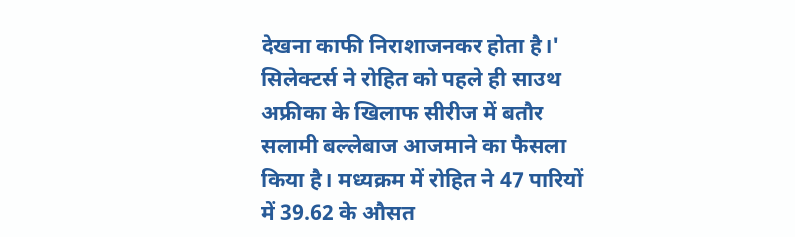देखना काफी निराशाजनकर होता है।' सिलेक्टर्स ने रोहित को पहले ही साउथ अफ्रीका के खिलाफ सीरीज में बतौर सलामी बल्लेबाज आजमाने का फैसला किया है। मध्यक्रम में रोहित ने 47 पारियों में 39.62 के औसत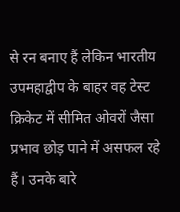से रन बनाए हैं लेकिन भारतीय उपमहाद्वीप के बाहर वह टेस्ट क्रिकेट में सीमित ओवरों जैसा प्रभाव छोड़ पाने में असफल रहे हैं। उनके बारे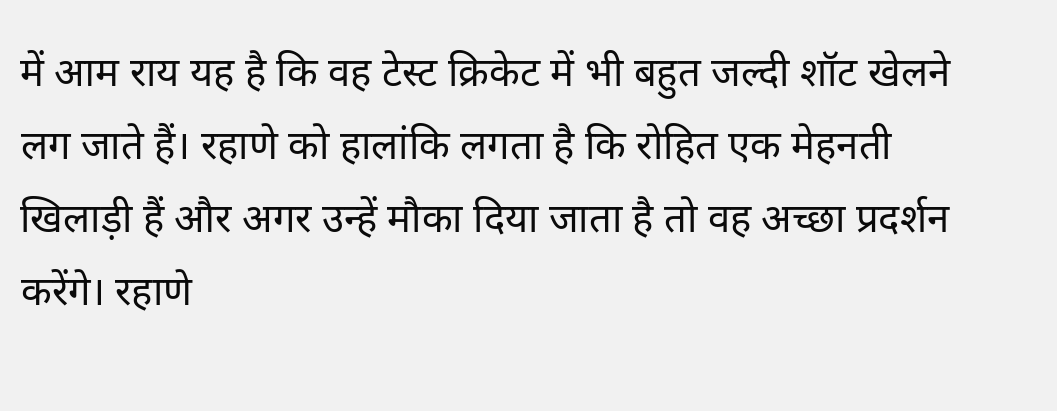में आम राय यह है कि वह टेस्ट क्रिकेट में भी बहुत जल्दी शॉट खेलने लग जाते हैं। रहाणे को हालांकि लगता है कि रोहित एक मेहनती खिलाड़ी हैं और अगर उन्हें मौका दिया जाता है तो वह अच्छा प्रदर्शन करेंगे। रहाणे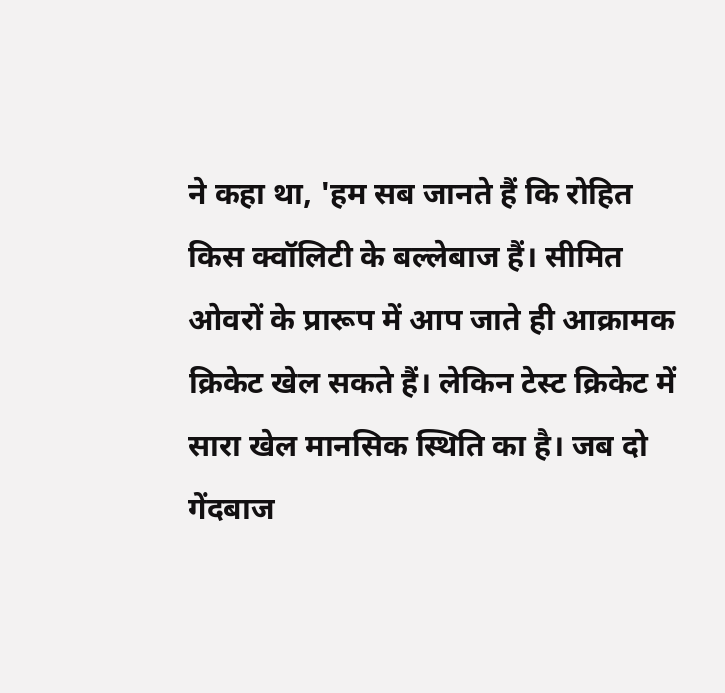ने कहा था, 'हम सब जानते हैं कि रोहित किस क्वॉलिटी के बल्लेबाज हैं। सीमित ओवरों के प्रारूप में आप जाते ही आक्रामक क्रिकेट खेल सकते हैं। लेकिन टेस्ट क्रिकेट में सारा खेल मानसिक स्थिति का है। जब दो गेंदबाज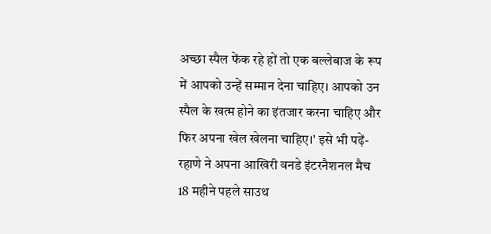अच्छा स्पैल फेंक रहे हों तो एक बल्लेबाज के रूप में आपको उन्हें सम्मान देना चाहिए। आपको उन स्पैल के खत्म होने का इंतजार करना चाहिए और फिर अपना खेल खेलना चाहिए।' इसे भी पढ़ें- रहाणे ने अपना आखिरी वनडे इंटरनैशनल मैच 18 महीने पहले साउथ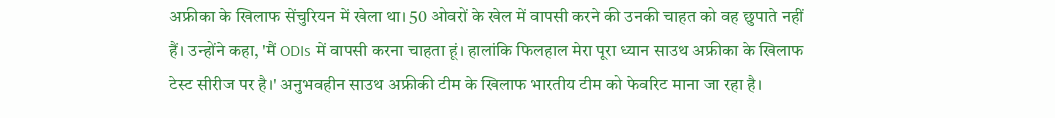अफ्रीका के खिलाफ सेंचुरियन में खेला था। 50 ओवरों के खेल में वापसी करने की उनकी चाहत को वह छुपाते नहीं हैं। उन्होंने कहा, 'मैं ODIs में वापसी करना चाहता हूं। हालांकि फिलहाल मेरा पूरा ध्यान साउथ अफ्रीका के खिलाफ टेस्ट सीरीज पर है।' अनुभवहीन साउथ अफ्रीकी टीम के खिलाफ भारतीय टीम को फेवरिट माना जा रहा है।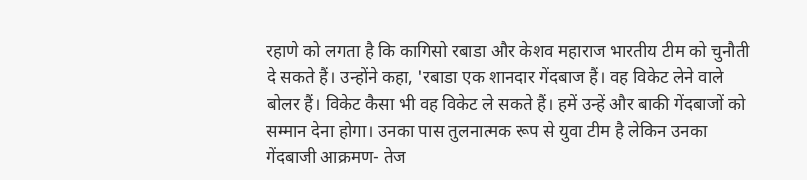रहाणे को लगता है कि कागिसो रबाडा और केशव महाराज भारतीय टीम को चुनौती दे सकते हैं। उन्होंने कहा, 'रबाडा एक शानदार गेंदबाज हैं। वह विकेट लेने वाले बोलर हैं। विकेट कैसा भी वह विकेट ले सकते हैं। हमें उन्हें और बाकी गेंदबाजों को सम्मान देना होगा। उनका पास तुलनात्मक रूप से युवा टीम है लेकिन उनका गेंदबाजी आक्रमण- तेज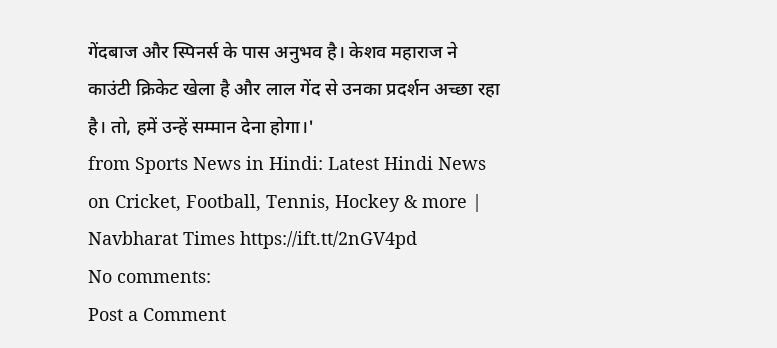गेंदबाज और स्पिनर्स के पास अनुभव है। केशव महाराज ने काउंटी क्रिकेट खेला है और लाल गेंद से उनका प्रदर्शन अच्छा रहा है। तो, हमें उन्हें सम्मान देना होगा।'
from Sports News in Hindi: Latest Hindi News on Cricket, Football, Tennis, Hockey & more | Navbharat Times https://ift.tt/2nGV4pd
No comments:
Post a Comment